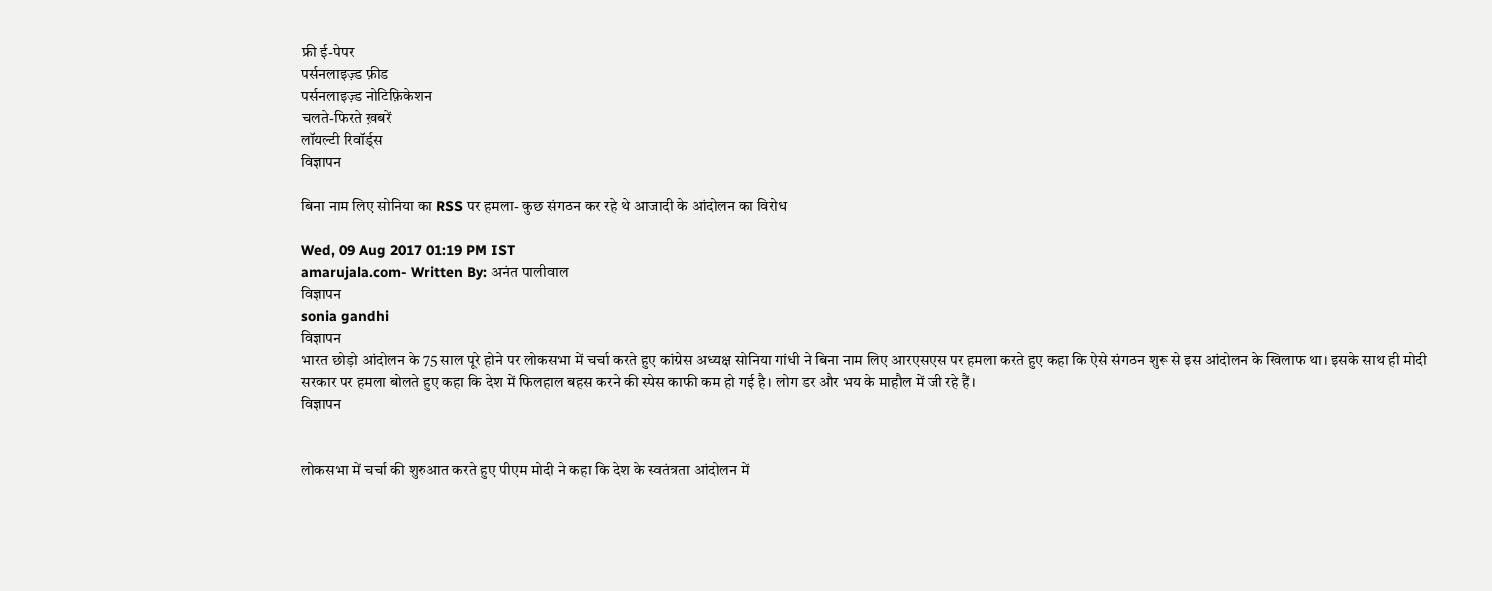फ्री ई-पेपर
पर्सनलाइज़्ड फ़ीड
पर्सनलाइज़्ड नोटिफ़िकेशन
चलते-फिरते ख़बरें
लॉयल्टी रिवॉर्ड्स
विज्ञापन

बिना नाम लिए सोनिया का RSS पर हमला- कुछ संगठन कर रहे थे आजादी के आंदोलन का विरोध

Wed, 09 Aug 2017 01:19 PM IST
amarujala.com- Written By: अनंत पालीवाल
विज्ञापन
sonia gandhi
विज्ञापन
भारत छोड़ो आंदोलन के 75 साल पूरे होने पर लोकसभा में चर्चा करते हुए कांग्रेस अध्यक्ष सोनिया गांधी ने बिना नाम लिए आरएसएस पर हमला करते हुए कहा कि ऐसे संगठन शुरू से इस आंदोलन के खिलाफ था। इसके साथ ही मोदी सरकार पर हमला बोलते हुए कहा कि देश में फिलहाल बहस करने की स्पेस काफी कम हो गई है। लोग डर और भय के माहौल में जी रहे हैं।
विज्ञापन


लोकसभा में चर्चा की शुरुआत करते हुए पीएम मोदी ने कहा कि देश के स्वतंत्रता आंदोलन में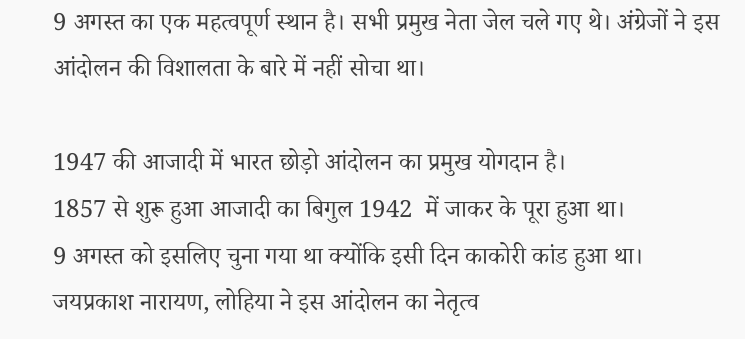9 अगस्त का एक महत्वपूर्ण स्थान है। सभी प्रमुख नेता जेल चले गए थे। अंग्रेजों ने इस आंदोलन की विशालता के बारे में नहीं सोचा था।

1947 की आजादी में भारत छोड़ो आंदोलन का प्रमुख योगदान है।
1857 से शुरू हुआ आजादी का बिगुल 1942  में जाकर के पूरा हुआ था।
9 अगस्त को इसलिए चुना गया था क्योंकि इसी दिन काकोरी कांड हुआ था।
जयप्रकाश नारायण, लोहिया ने इस आंदोलन का नेतृत्व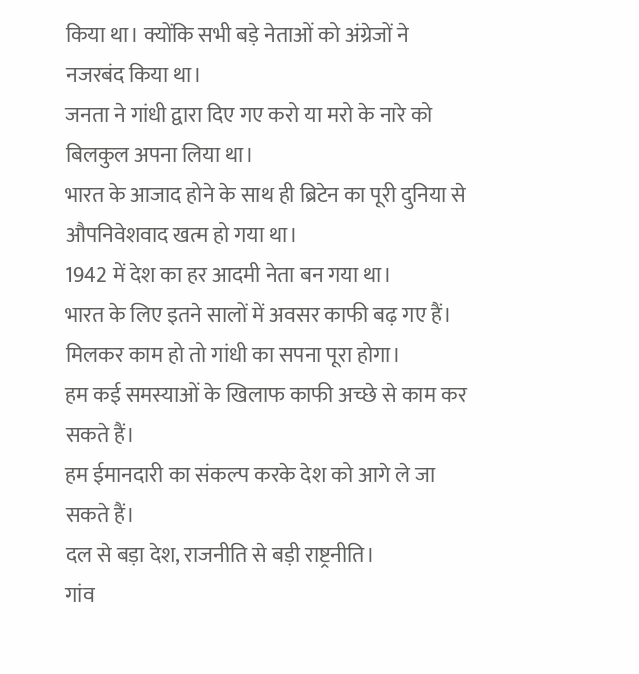किया था। क्योंकि सभी बड़े नेताओं को अंग्रेजों ने नजरबंद किया था।
जनता ने गांधी द्वारा दिए गए करो या मरो के नारे को बिलकुल अपना लिया था।
भारत के आजाद होने के साथ ही ब्रिटेन का पूरी दुनिया से औपनिवेशवाद खत्म हो गया था।
1942 में देश का हर आदमी नेता बन गया था।
भारत के लिए इतने सालों में अवसर काफी बढ़ गए हैं।
मिलकर काम हो तो गांधी का सपना पूरा होगा।
हम कई समस्याओं के खिलाफ काफी अच्छे से काम कर सकते हैं।
हम ईमानदारी का संकल्प करके देश को आगे ले जा सकते हैं।
दल से बड़ा देश, राजनीति से बड़ी राष्ट्रनीति।
गांव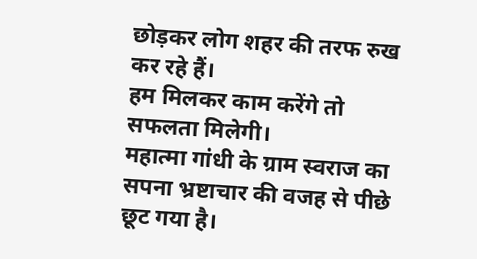छोड़कर लोग शहर की तरफ रुख कर रहे हैं।
हम मिलकर काम करेंगे तो सफलता मिलेगी।
महात्मा गांधी के ग्राम स्वराज का सपना भ्रष्टाचार की वजह से पीछे छूट गया है।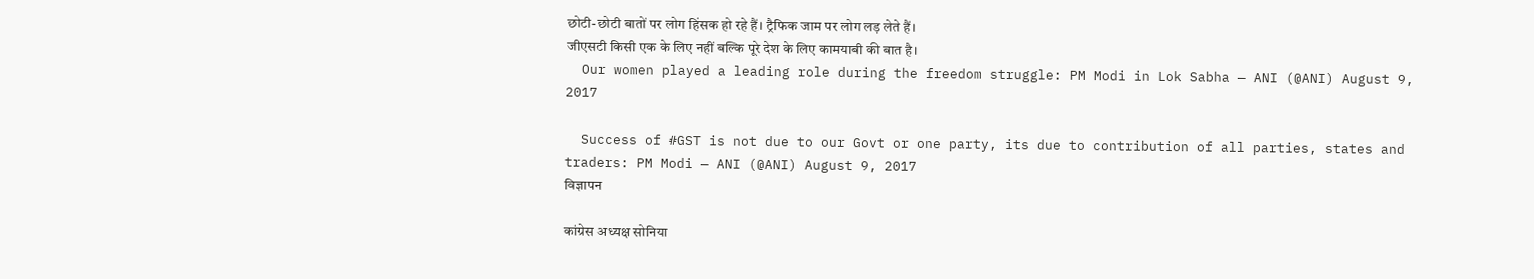छोटी-छोटी बातों पर लोग हिंसक हो रहे हैं। ट्रैफिक जाम पर लोग लड़ लेते हैं।
जीएसटी किसी एक के लिए नहीं बल्कि पूरे देश के लिए कामयाबी की बात है।
  Our women played a leading role during the freedom struggle: PM Modi in Lok Sabha — ANI (@ANI) August 9, 2017

  Success of #GST is not due to our Govt or one party, its due to contribution of all parties, states and traders: PM Modi — ANI (@ANI) August 9, 2017
विज्ञापन

कांग्रेस अध्यक्ष सोनिया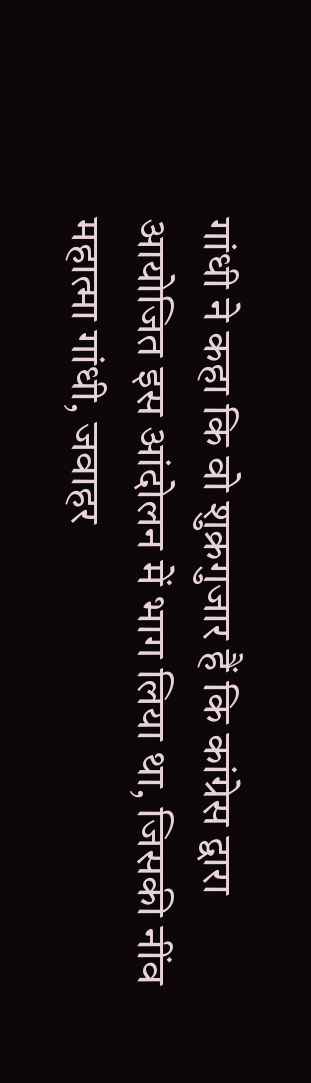गांधी ने कहा कि वो शुक्रगुजार हैं कि कांग्रेस द्वारा आयोजित इस आंदोलन में भाग लिया था, जिसकी नींव महात्मा गांधी, जवाहर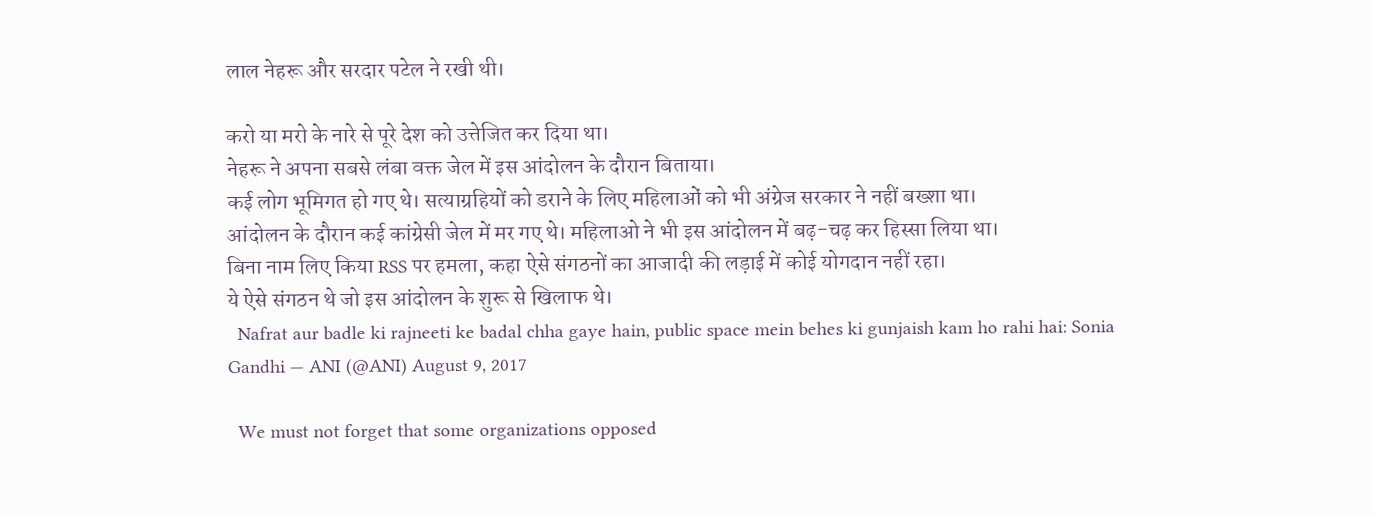लाल नेहरू और सरदार पटेल ने रखी थी।

करो या मरो के नारे से पूरे देश को उत्तेजित कर दिया था।
नेहरू ने अपना सबसे लंबा वक्त जेल में इस आंदोलन के दौरान बिताया।
कई लोग भूमिगत हो गए थे। सत्याग्रहियों को डराने के लिए महिलाओं को भी अंग्रेज सरकार ने नहीं बख्शा था।
आंदोलन के दौरान कई कांग्रेसी जेल में मर गए थे। महिलाओ ने भी इस आंदोलन में बढ़-चढ़ कर हिस्सा लिया था।
बिना नाम लिए किया RSS पर हमला, कहा ऐसे संगठनों का आजादी की लड़ाई में कोई योगदान नहीं रहा।
ये ऐसे संगठन थे जो इस आंदोलन के शुरू से खिलाफ थे।
  Nafrat aur badle ki rajneeti ke badal chha gaye hain, public space mein behes ki gunjaish kam ho rahi hai: Sonia Gandhi — ANI (@ANI) August 9, 2017

  We must not forget that some organizations opposed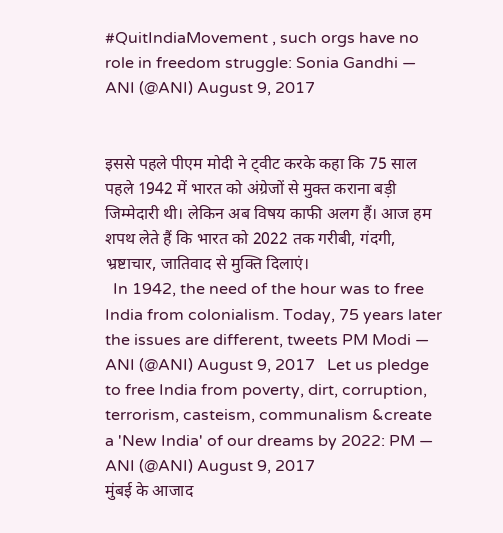#QuitIndiaMovement , such orgs have no role in freedom struggle: Sonia Gandhi — ANI (@ANI) August 9, 2017


इससे पहले पीएम मोदी ने ट्वीट करके कहा कि 75 साल पहले 1942 में भारत को अंग्रेजों से मुक्त कराना बड़ी जिम्मेदारी थी। लेकिन अब विषय काफी अलग हैं। आज हम शपथ लेते हैं कि भारत को 2022 तक गरीबी, गंदगी, भ्रष्टाचार, जातिवाद से मुक्ति दिलाएं।
  In 1942, the need of the hour was to free India from colonialism. Today, 75 years later the issues are different, tweets PM Modi — ANI (@ANI) August 9, 2017   Let us pledge to free India from poverty, dirt, corruption, terrorism, casteism, communalism &create a 'New India' of our dreams by 2022: PM — ANI (@ANI) August 9, 2017
मुंबई के आजाद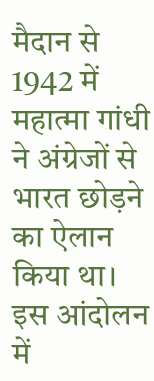मैदान से 1942 में महात्मा गांधी ने अंग्रेजों से भारत छोड़ने का ऐलान किया था। इस आंदोलन में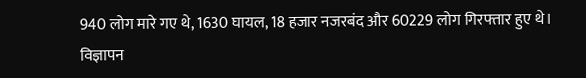940 लोग मारे गए थे, 1630 घायल, 18 हजार नजरबंद और 60229 लोग गिरफ्तार हुए थे।
विज्ञापन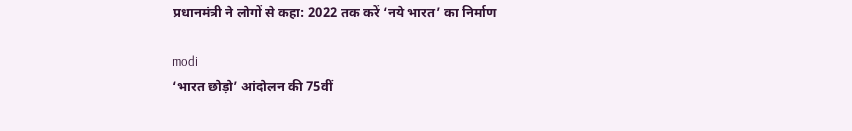प्रधानमंत्री ने लोगों से कहा: 2022 तक करें ‘नये भारत’ का निर्माण

modi
‘भारत छोड़ो’ आंदोलन की 75वीं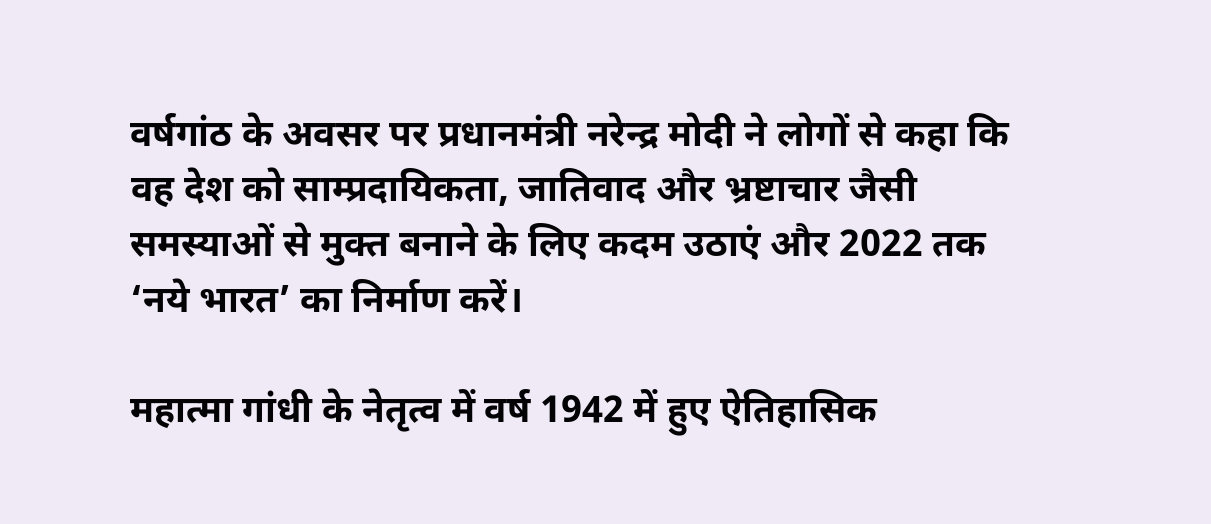वर्षगांठ के अवसर पर प्रधानमंत्री नरेन्द्र मोदी ने लोगों से कहा कि वह देश को साम्प्रदायिकता, जातिवाद और भ्रष्टाचार जैसी समस्याओं से मुक्त बनाने के लिए कदम उठाएं और 2022 तक ‘नये भारत’ का निर्माण करें।

महात्मा गांधी के नेतृत्व में वर्ष 1942 में हुए ऐतिहासिक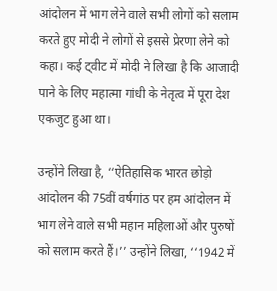आंदोलन में भाग लेने वाले सभी लोगों को सलाम करते हुए मोदी ने लोगों से इससे प्रेरणा लेने को कहा। कई ट्वीट में मोदी ने लिखा है कि आजादी पाने के लिए महात्मा गांधी के नेतृत्व में पूरा देश एकजुट हुआ था।

उन्होंने लिखा है, ‘‘ऐतिहासिक भारत छोड़ो आंदोलन की 75वीं वर्षगांठ पर हम आंदोलन में भाग लेने वाले सभी महान महिलाओं और पुरुषों को सलाम करते हैं।’’ उन्होंने लिखा, ‘‘1942 में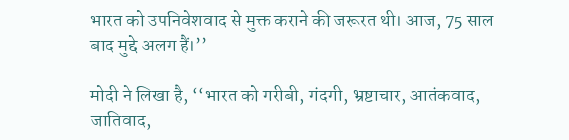भारत को उपनिवेशवाद से मुक्त कराने की जरूरत थी। आज, 75 साल बाद मुद्दे अलग हैं।’’

मोदी ने लिखा है, ‘‘भारत को गरीबी, गंदगी, भ्रष्टाचार, आतंकवाद, जातिवाद,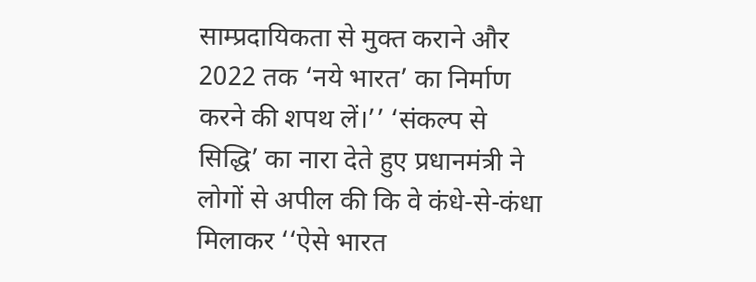साम्प्रदायिकता से मुक्त कराने और 2022 तक ‘नये भारत’ का निर्माण करने की शपथ लें।’’ ‘संकल्प से सिद्धि’ का नारा देते हुए प्रधानमंत्री ने लोगों से अपील की कि वे कंधे-से-कंधा मिलाकर ‘‘ऐसे भारत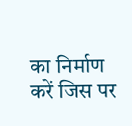का निर्माण करें जिस पर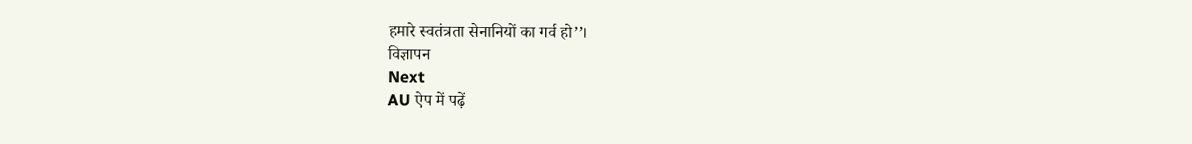हमारे स्वतंत्रता सेनानियों का गर्व हो’’।
विज्ञापन
Next
AU ऐप में पढ़ें